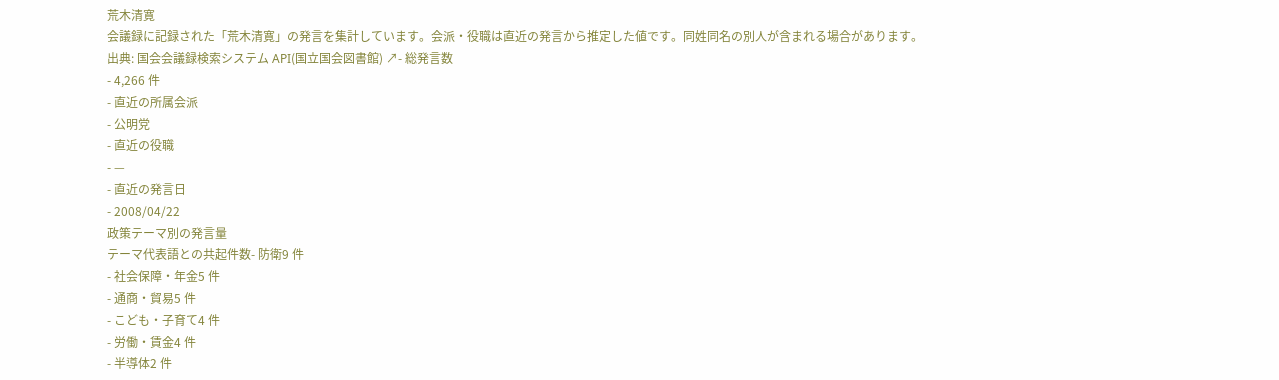荒木清寛
会議録に記録された「荒木清寛」の発言を集計しています。会派・役職は直近の発言から推定した値です。同姓同名の別人が含まれる場合があります。
出典: 国会会議録検索システム API(国立国会図書館) ↗- 総発言数
- 4,266 件
- 直近の所属会派
- 公明党
- 直近の役職
- —
- 直近の発言日
- 2008/04/22
政策テーマ別の発言量
テーマ代表語との共起件数- 防衛9 件
- 社会保障・年金5 件
- 通商・貿易5 件
- こども・子育て4 件
- 労働・賃金4 件
- 半導体2 件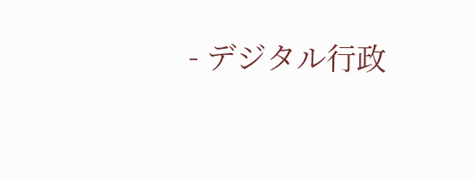- デジタル行政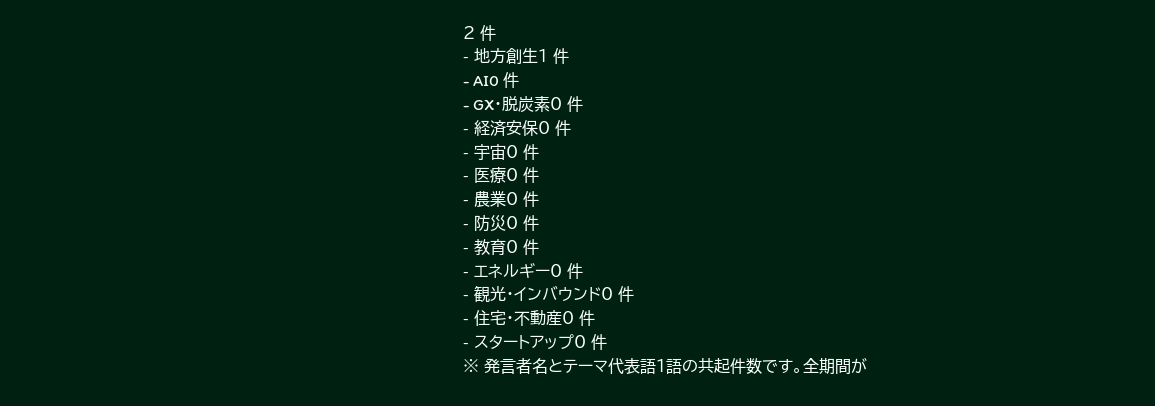2 件
- 地方創生1 件
- AI0 件
- GX・脱炭素0 件
- 経済安保0 件
- 宇宙0 件
- 医療0 件
- 農業0 件
- 防災0 件
- 教育0 件
- エネルギー0 件
- 観光・インバウンド0 件
- 住宅・不動産0 件
- スタートアップ0 件
※ 発言者名とテーマ代表語1語の共起件数です。全期間が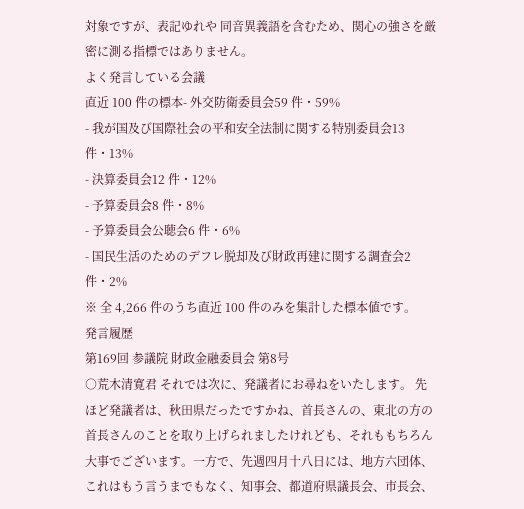対象ですが、表記ゆれや 同音異義語を含むため、関心の強さを厳密に測る指標ではありません。
よく発言している会議
直近 100 件の標本- 外交防衛委員会59 件・59%
- 我が国及び国際社会の平和安全法制に関する特別委員会13 件・13%
- 決算委員会12 件・12%
- 予算委員会8 件・8%
- 予算委員会公聴会6 件・6%
- 国民生活のためのデフレ脱却及び財政再建に関する調査会2 件・2%
※ 全 4,266 件のうち直近 100 件のみを集計した標本値です。
発言履歴
第169回 参議院 財政金融委員会 第8号
○荒木清寛君 それでは次に、発議者にお尋ねをいたします。 先ほど発議者は、秋田県だったですかね、首長さんの、東北の方の首長さんのことを取り上げられましたけれども、それももちろん大事でございます。一方で、先週四月十八日には、地方六団体、これはもう言うまでもなく、知事会、都道府県議長会、市長会、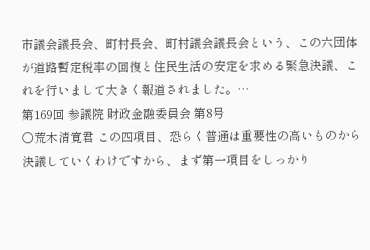市議会議長会、町村長会、町村議会議長会という、この六団体が道路暫定税率の回復と住民生活の安定を求める緊急決議、これを行いまして大きく報道されました。…
第169回 参議院 財政金融委員会 第8号
○荒木清寛君 この四項目、恐らく普通は重要性の高いものから決議していくわけですから、まず第一項目をしっかり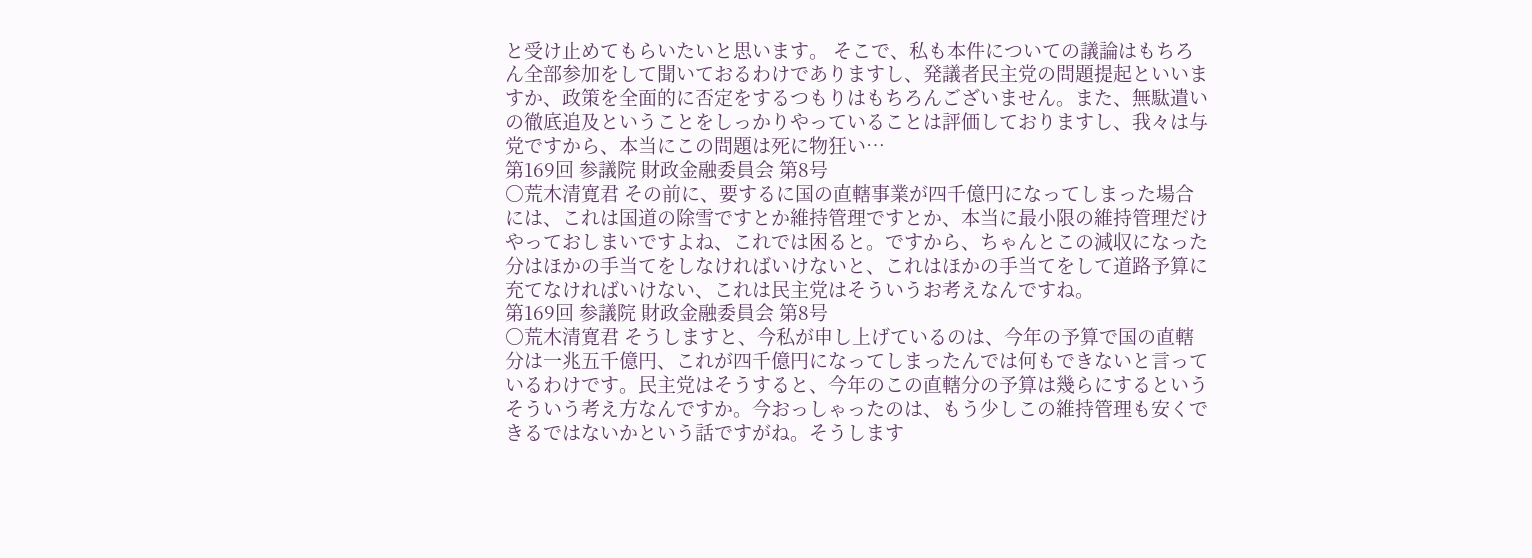と受け止めてもらいたいと思います。 そこで、私も本件についての議論はもちろん全部参加をして聞いておるわけでありますし、発議者民主党の問題提起といいますか、政策を全面的に否定をするつもりはもちろんございません。また、無駄遣いの徹底追及ということをしっかりやっていることは評価しておりますし、我々は与党ですから、本当にこの問題は死に物狂い…
第169回 参議院 財政金融委員会 第8号
○荒木清寛君 その前に、要するに国の直轄事業が四千億円になってしまった場合には、これは国道の除雪ですとか維持管理ですとか、本当に最小限の維持管理だけやっておしまいですよね、これでは困ると。ですから、ちゃんとこの減収になった分はほかの手当てをしなければいけないと、これはほかの手当てをして道路予算に充てなければいけない、これは民主党はそういうお考えなんですね。
第169回 参議院 財政金融委員会 第8号
○荒木清寛君 そうしますと、今私が申し上げているのは、今年の予算で国の直轄分は一兆五千億円、これが四千億円になってしまったんでは何もできないと言っているわけです。民主党はそうすると、今年のこの直轄分の予算は幾らにするというそういう考え方なんですか。今おっしゃったのは、もう少しこの維持管理も安くできるではないかという話ですがね。そうします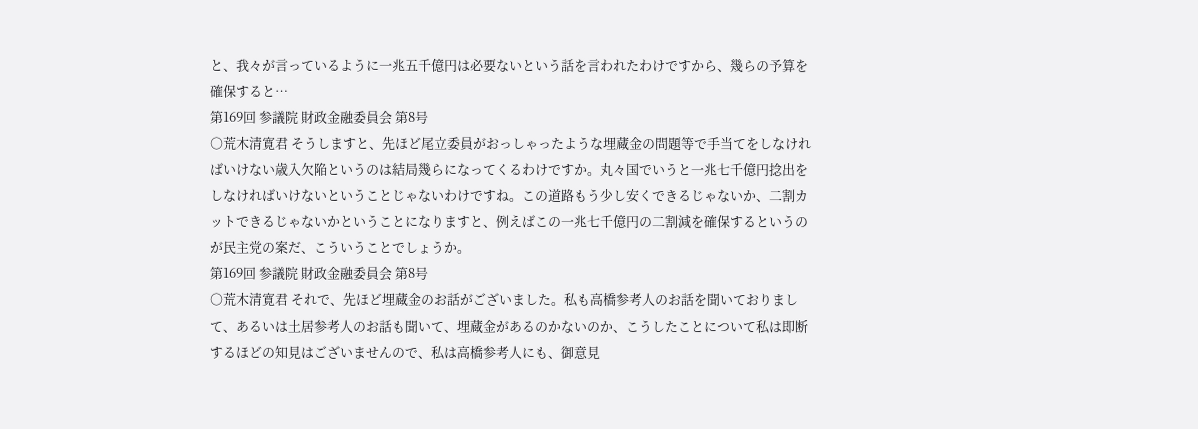と、我々が言っているように一兆五千億円は必要ないという話を言われたわけですから、幾らの予算を確保すると…
第169回 参議院 財政金融委員会 第8号
○荒木清寛君 そうしますと、先ほど尾立委員がおっしゃったような埋蔵金の問題等で手当てをしなければいけない歳入欠陥というのは結局幾らになってくるわけですか。丸々国でいうと一兆七千億円捻出をしなければいけないということじゃないわけですね。この道路もう少し安くできるじゃないか、二割カットできるじゃないかということになりますと、例えばこの一兆七千億円の二割減を確保するというのが民主党の案だ、こういうことでしょうか。
第169回 参議院 財政金融委員会 第8号
○荒木清寛君 それで、先ほど埋蔵金のお話がございました。私も高橋参考人のお話を聞いておりまして、あるいは土居参考人のお話も聞いて、埋蔵金があるのかないのか、こうしたことについて私は即断するほどの知見はございませんので、私は高橋参考人にも、御意見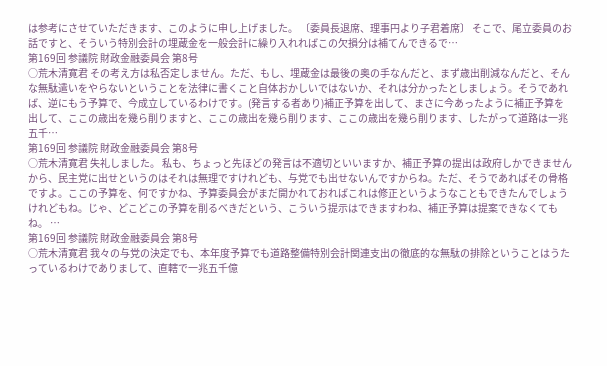は参考にさせていただきます、このように申し上げました。 〔委員長退席、理事円より子君着席〕 そこで、尾立委員のお話ですと、そういう特別会計の埋蔵金を一般会計に繰り入れればこの欠損分は補てんできるで…
第169回 参議院 財政金融委員会 第8号
○荒木清寛君 その考え方は私否定しません。ただ、もし、埋蔵金は最後の奥の手なんだと、まず歳出削減なんだと、そんな無駄遣いをやらないということを法律に書くこと自体おかしいではないか、それは分かったとしましょう。そうであれば、逆にもう予算で、今成立しているわけです。(発言する者あり)補正予算を出して、まさに今あったように補正予算を出して、ここの歳出を幾ら削りますと、ここの歳出を幾ら削ります、ここの歳出を幾ら削ります、したがって道路は一兆五千…
第169回 参議院 財政金融委員会 第8号
○荒木清寛君 失礼しました。 私も、ちょっと先ほどの発言は不適切といいますか、補正予算の提出は政府しかできませんから、民主党に出せというのはそれは無理ですけれども、与党でも出せないんですからね。ただ、そうであればその骨格ですよ。ここの予算を、何ですかね、予算委員会がまだ開かれておればこれは修正というようなこともできたんでしょうけれどもね。じゃ、どこどこの予算を削るべきだという、こういう提示はできますわね、補正予算は提案できなくてもね。 …
第169回 参議院 財政金融委員会 第8号
○荒木清寛君 我々の与党の決定でも、本年度予算でも道路整備特別会計関連支出の徹底的な無駄の排除ということはうたっているわけでありまして、直轄で一兆五千億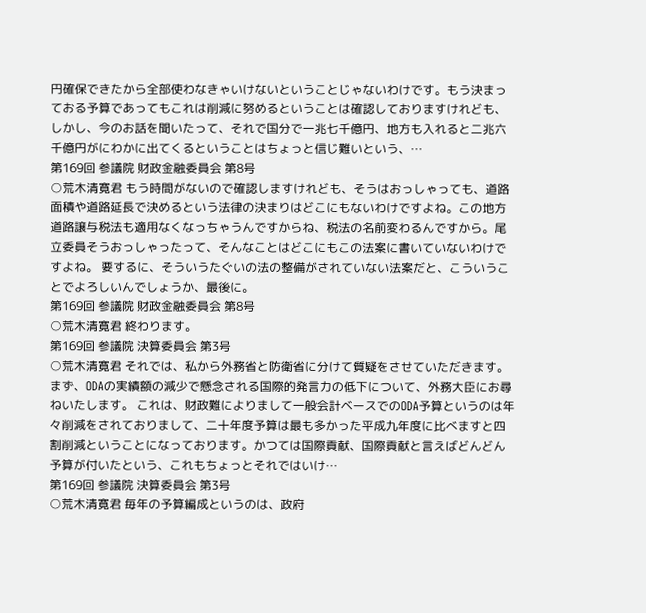円確保できたから全部使わなきゃいけないということじゃないわけです。もう決まっておる予算であってもこれは削減に努めるということは確認しておりますけれども、しかし、今のお話を聞いたって、それで国分で一兆七千億円、地方も入れると二兆六千億円がにわかに出てくるということはちょっと信じ難いという、…
第169回 参議院 財政金融委員会 第8号
○荒木清寛君 もう時間がないので確認しますけれども、そうはおっしゃっても、道路面積や道路延長で決めるという法律の決まりはどこにもないわけですよね。この地方道路譲与税法も適用なくなっちゃうんですからね、税法の名前変わるんですから。尾立委員そうおっしゃったって、そんなことはどこにもこの法案に書いていないわけですよね。 要するに、そういうたぐいの法の整備がされていない法案だと、こういうことでよろしいんでしょうか、最後に。
第169回 参議院 財政金融委員会 第8号
○荒木清寛君 終わります。
第169回 参議院 決算委員会 第3号
○荒木清寛君 それでは、私から外務省と防衛省に分けて質疑をさせていただきます。 まず、ODAの実績額の減少で懸念される国際的発言力の低下について、外務大臣にお尋ねいたします。 これは、財政難によりまして一般会計ベースでのODA予算というのは年々削減をされておりまして、二十年度予算は最も多かった平成九年度に比べますと四割削減ということになっております。かつては国際貢献、国際貢献と言えばどんどん予算が付いたという、これもちょっとそれではいけ…
第169回 参議院 決算委員会 第3号
○荒木清寛君 毎年の予算編成というのは、政府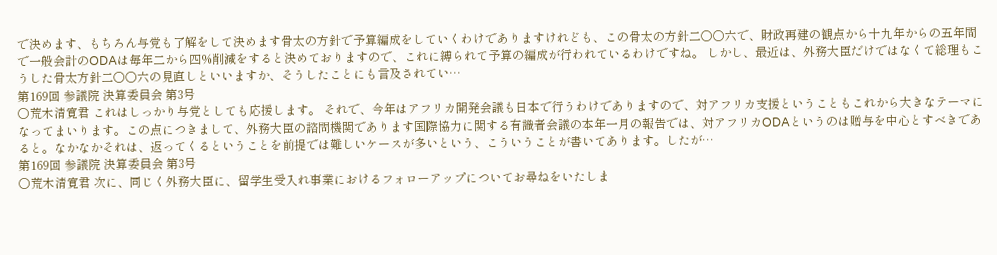で決めます、もちろん与党も了解をして決めます骨太の方針で予算編成をしていくわけでありますけれども、この骨太の方針二〇〇六で、財政再建の観点から十九年からの五年間で一般会計のODAは毎年二から四%削減をすると決めておりますので、これに縛られて予算の編成が行われているわけですね。 しかし、最近は、外務大臣だけではなくて総理もこうした骨太方針二〇〇六の見直しといいますか、そうしたことにも言及されてい…
第169回 参議院 決算委員会 第3号
○荒木清寛君 これはしっかり与党としても応援します。 それで、今年はアフリカ開発会議も日本で行うわけでありますので、対アフリカ支援ということもこれから大きなテーマになってまいります。この点につきまして、外務大臣の諮問機関であります国際協力に関する有識者会議の本年一月の報告では、対アフリカODAというのは贈与を中心とすべきであると。なかなかそれは、返ってくるということを前提では難しいケースが多いという、こういうことが書いてあります。したが…
第169回 参議院 決算委員会 第3号
○荒木清寛君 次に、同じく外務大臣に、留学生受入れ事業におけるフォローアップについてお尋ねをいたしま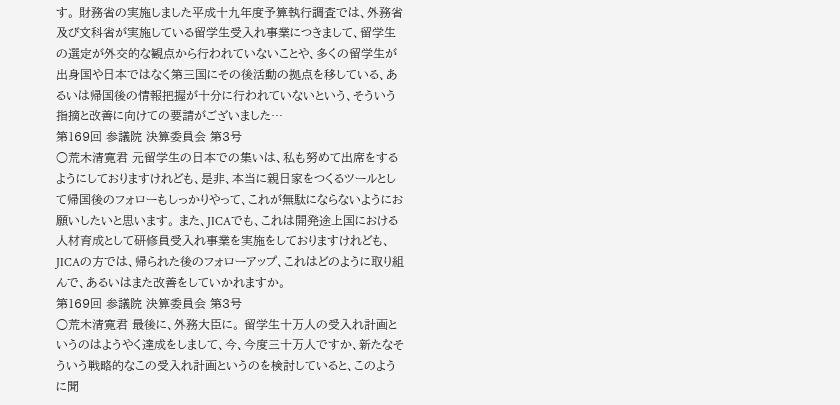す。 財務省の実施しました平成十九年度予算執行調査では、外務省及び文科省が実施している留学生受入れ事業につきまして、留学生の選定が外交的な観点から行われていないことや、多くの留学生が出身国や日本ではなく第三国にその後活動の拠点を移している、あるいは帰国後の情報把握が十分に行われていないという、そういう指摘と改善に向けての要請がございました…
第169回 参議院 決算委員会 第3号
○荒木清寛君 元留学生の日本での集いは、私も努めて出席をするようにしておりますけれども、是非、本当に親日家をつくるツールとして帰国後のフォローもしっかりやって、これが無駄にならないようにお願いしたいと思います。 また、JICAでも、これは開発途上国における人材育成として研修員受入れ事業を実施をしておりますけれども、JICAの方では、帰られた後のフォローアップ、これはどのように取り組んで、あるいはまた改善をしていかれますか。
第169回 参議院 決算委員会 第3号
○荒木清寛君 最後に、外務大臣に。 留学生十万人の受入れ計画というのはようやく達成をしまして、今、今度三十万人ですか、新たなそういう戦略的なこの受入れ計画というのを検討していると、このように聞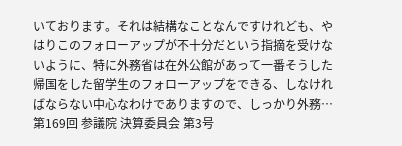いております。それは結構なことなんですけれども、やはりこのフォローアップが不十分だという指摘を受けないように、特に外務省は在外公館があって一番そうした帰国をした留学生のフォローアップをできる、しなければならない中心なわけでありますので、しっかり外務…
第169回 参議院 決算委員会 第3号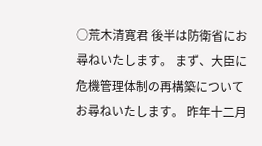○荒木清寛君 後半は防衛省にお尋ねいたします。 まず、大臣に危機管理体制の再構築についてお尋ねいたします。 昨年十二月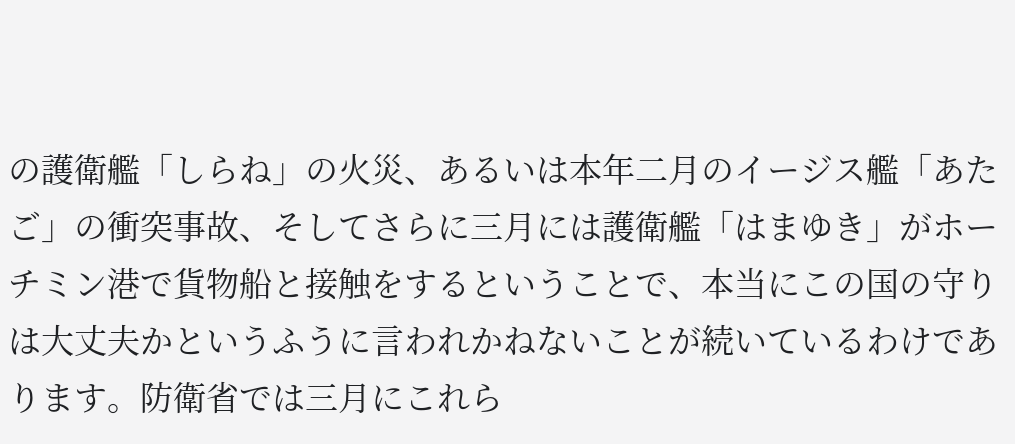の護衛艦「しらね」の火災、あるいは本年二月のイージス艦「あたご」の衝突事故、そしてさらに三月には護衛艦「はまゆき」がホーチミン港で貨物船と接触をするということで、本当にこの国の守りは大丈夫かというふうに言われかねないことが続いているわけであります。防衛省では三月にこれら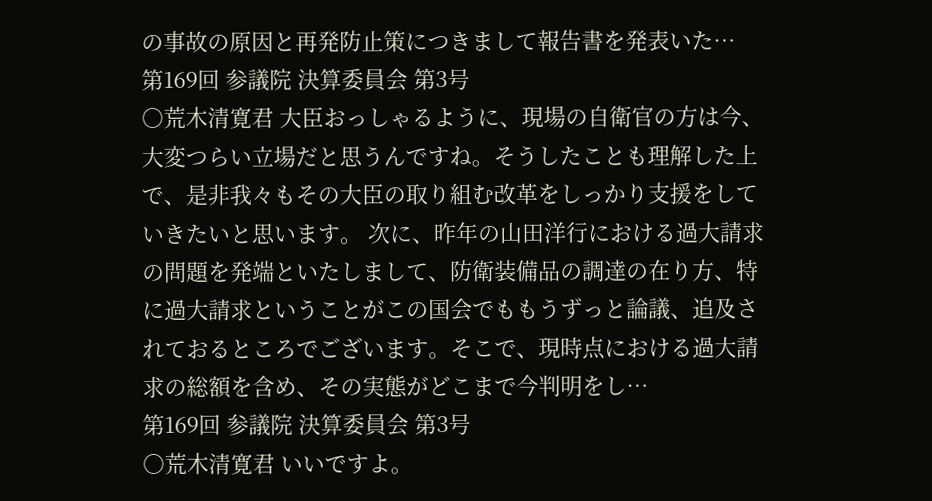の事故の原因と再発防止策につきまして報告書を発表いた…
第169回 参議院 決算委員会 第3号
○荒木清寛君 大臣おっしゃるように、現場の自衛官の方は今、大変つらい立場だと思うんですね。そうしたことも理解した上で、是非我々もその大臣の取り組む改革をしっかり支援をしていきたいと思います。 次に、昨年の山田洋行における過大請求の問題を発端といたしまして、防衛装備品の調達の在り方、特に過大請求ということがこの国会でももうずっと論議、追及されておるところでございます。そこで、現時点における過大請求の総額を含め、その実態がどこまで今判明をし…
第169回 参議院 決算委員会 第3号
○荒木清寛君 いいですよ。